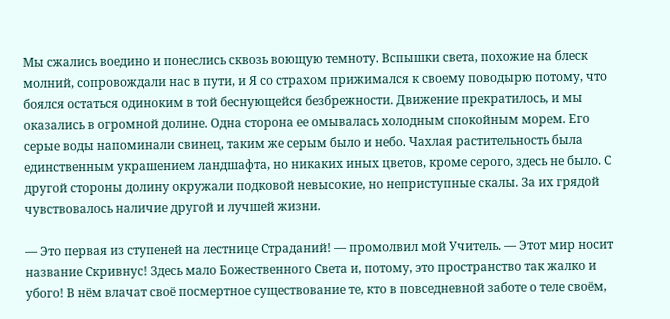Мы сжались воедино и понеслись сквозь воющую темноту. Вспышки света, похожие на блеск молний, сопровождали нас в пути, и Я со страхом прижимался к своему поводырю потому, что боялся остаться одиноким в той беснующейся безбрежности. Движение прекратилось, и мы оказались в огромной долине. Одна сторона ее омывалась холодным спокойным морем. Его серые воды напоминали свинец, таким же серым было и небо. Чахлая растительность была единственным украшением ландшафта, но никаких иных цветов, кроме серого, здесь не было. С другой стороны долину окружали подковой невысокие, но неприступные скалы. За их грядой чувствовалось наличие другой и лучшей жизни.

— Это первая из ступеней на лестнице Страданий! — промолвил мой Учитель. — Этот мир носит название Скривнус! Здесь мало Божественного Света и, потому, это пространство так жалко и убого! В нём влачат своё посмертное существование те, кто в повседневной заботе о теле своём,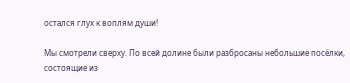остался глух к воплям души!

Мы смотрели сверху. По всей долине были разбросаны небольшие посёлки, состоящие из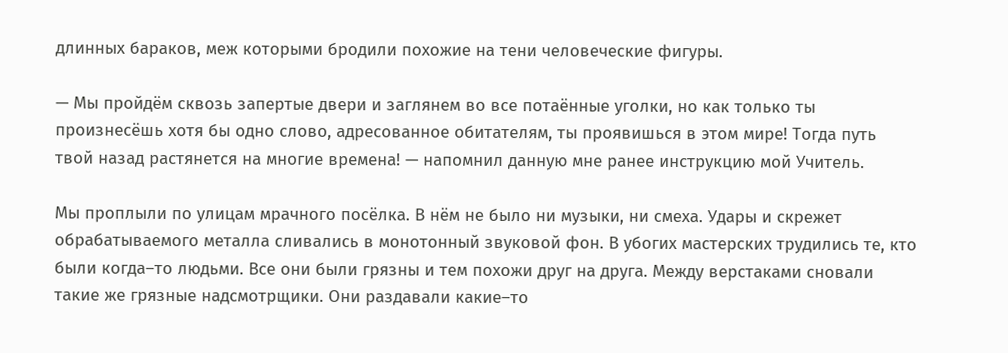длинных бараков, меж которыми бродили похожие на тени человеческие фигуры.

— Мы пройдём сквозь запертые двери и заглянем во все потаённые уголки, но как только ты произнесёшь хотя бы одно слово, адресованное обитателям, ты проявишься в этом мире! Тогда путь твой назад растянется на многие времена! — напомнил данную мне ранее инструкцию мой Учитель.

Мы проплыли по улицам мрачного посёлка. В нём не было ни музыки, ни смеха. Удары и скрежет обрабатываемого металла сливались в монотонный звуковой фон. В убогих мастерских трудились те, кто были когда–то людьми. Все они были грязны и тем похожи друг на друга. Между верстаками сновали такие же грязные надсмотрщики. Они раздавали какие–то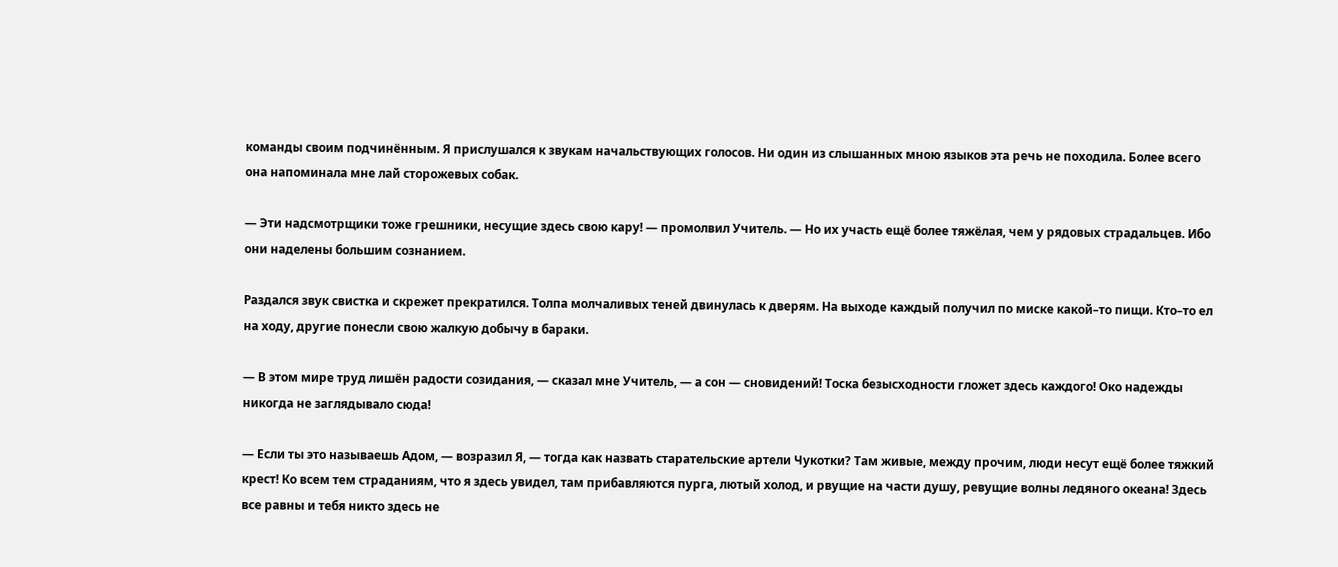команды своим подчинённым. Я прислушался к звукам начальствующих голосов. Ни один из слышанных мною языков эта речь не походила. Более всего она напоминала мне лай сторожевых собак.

— Эти надсмотрщики тоже грешники, несущие здесь свою кару! — промолвил Учитель. — Но их участь ещё более тяжёлая, чем у рядовых страдальцев. Ибо они наделены большим сознанием.

Раздался звук свистка и скрежет прекратился. Толпа молчаливых теней двинулась к дверям. На выходе каждый получил по миске какой–то пищи. Кто–то ел на ходу, другие понесли свою жалкую добычу в бараки.

— В этом мире труд лишён радости созидания, — сказал мне Учитель, — а сон — сновидений! Тоска безысходности гложет здесь каждого! Око надежды никогда не заглядывало сюда!

— Если ты это называешь Адом, — возразил Я, — тогда как назвать старательские артели Чукотки? Там живые, между прочим, люди несут ещё более тяжкий крест! Ко всем тем страданиям, что я здесь увидел, там прибавляются пурга, лютый холод, и рвущие на части душу, ревущие волны ледяного океана! Здесь все равны и тебя никто здесь не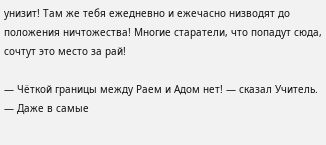унизит! Там же тебя ежедневно и ежечасно низводят до положения ничтожества! Многие старатели, что попадут сюда, сочтут это место за рай!

— Чёткой границы между Раем и Адом нет! — сказал Учитель. — Даже в самые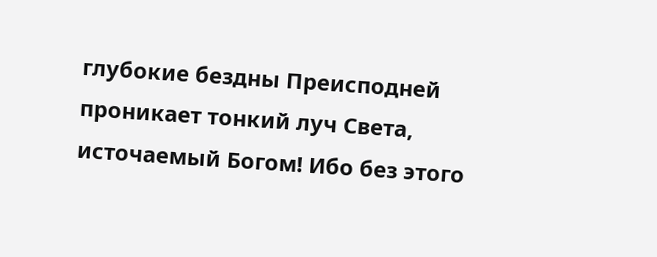глубокие бездны Преисподней проникает тонкий луч Света, источаемый Богом! Ибо без этого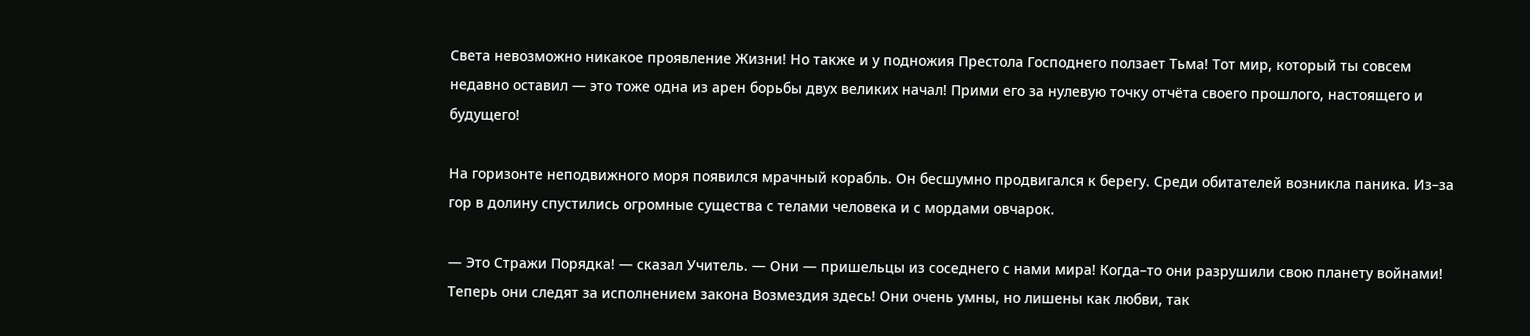Света невозможно никакое проявление Жизни! Но также и у подножия Престола Господнего ползает Тьма! Тот мир, который ты совсем недавно оставил — это тоже одна из арен борьбы двух великих начал! Прими его за нулевую точку отчёта своего прошлого, настоящего и будущего!

На горизонте неподвижного моря появился мрачный корабль. Он бесшумно продвигался к берегу. Среди обитателей возникла паника. Из–за гор в долину спустились огромные существа с телами человека и с мордами овчарок.

— Это Стражи Порядка! — сказал Учитель. — Они — пришельцы из соседнего с нами мира! Когда–то они разрушили свою планету войнами! Теперь они следят за исполнением закона Возмездия здесь! Они очень умны, но лишены как любви, так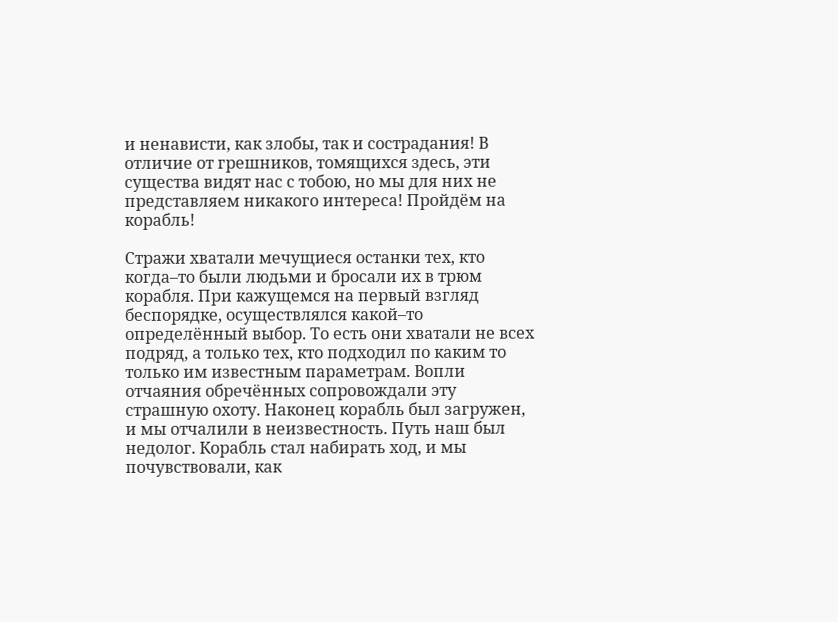и ненависти, как злобы, так и сострадания! В отличие от грешников, томящихся здесь, эти существа видят нас с тобою, но мы для них не представляем никакого интереса! Пройдём на корабль!

Стражи хватали мечущиеся останки тех, кто когда–то были людьми и бросали их в трюм корабля. При кажущемся на первый взгляд беспорядке, осуществлялся какой–то определённый выбор. То есть они хватали не всех подряд, а только тех, кто подходил по каким то только им известным параметрам. Вопли отчаяния обречённых сопровождали эту страшную охоту. Наконец корабль был загружен, и мы отчалили в неизвестность. Путь наш был недолог. Корабль стал набирать ход, и мы почувствовали, как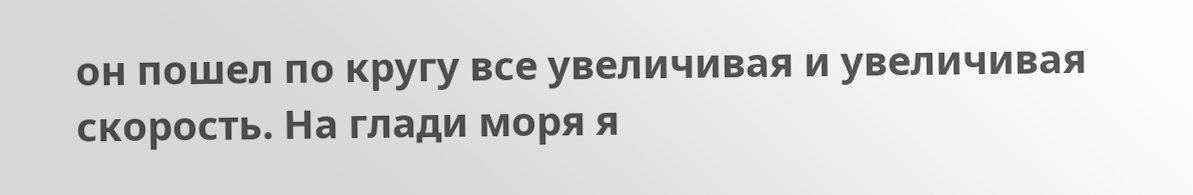он пошел по кругу все увеличивая и увеличивая скорость. На глади моря я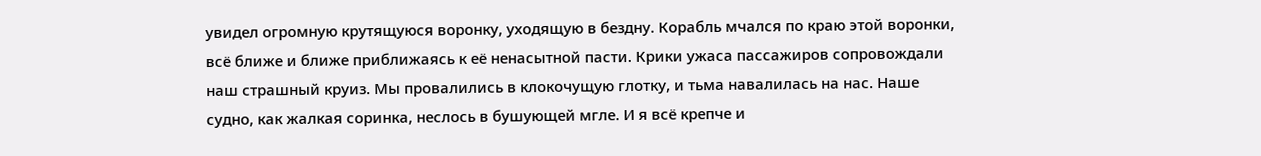увидел огромную крутящуюся воронку, уходящую в бездну. Корабль мчался по краю этой воронки, всё ближе и ближе приближаясь к её ненасытной пасти. Крики ужаса пассажиров сопровождали наш страшный круиз. Мы провалились в клокочущую глотку, и тьма навалилась на нас. Наше судно, как жалкая соринка, неслось в бушующей мгле. И я всё крепче и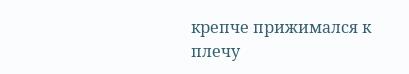крепче прижимался к плечу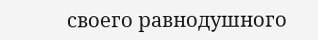своего равнодушного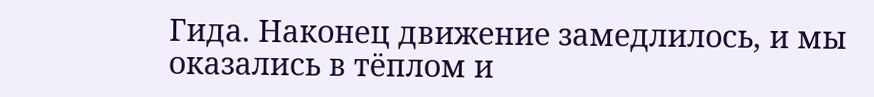Гида. Наконец движение замедлилось, и мы оказались в тёплом и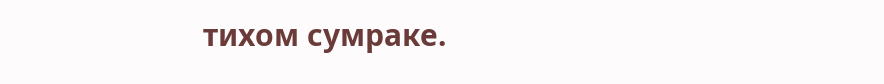тихом сумраке.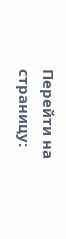Перейти на страницу: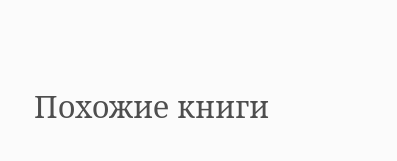Похожие книги